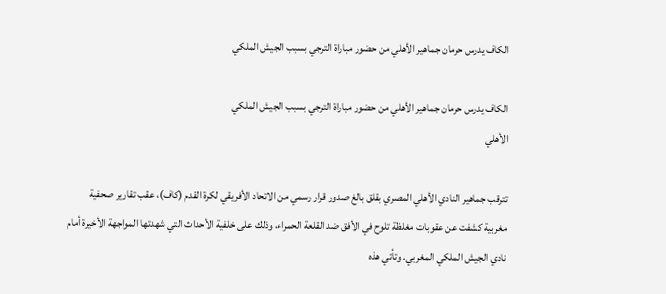الكاف يدرس حرمان جماهير الأهلي من حضور مباراة الترجي بسبب الجيش الملكي

الكاف يدرس حرمان جماهير الأهلي من حضور مباراة الترجي بسبب الجيش الملكي
الأهلي

تترقب جماهير النادي الأهلي المصري بقلق بالغ صدور قرار رسمي من الاتحاد الأفريقي لكرة القدم (كاف)، عقب تقارير صحفية مغربية كشفت عن عقوبات مغلظة تلوح في الأفق ضد القلعة الحمراء، وذلك على خلفية الأحداث التي شهدتها المواجهة الأخيرة أمام نادي الجيش الملكي المغربي. وتأتي هذه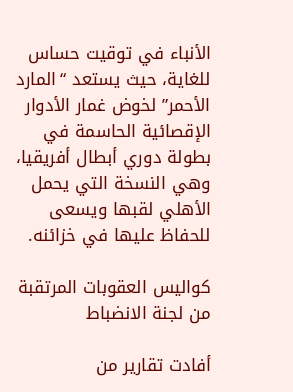الأنباء في توقيت حساس للغاية، حيث يستعد “المارد الأحمر” لخوض غمار الأدوار الإقصائية الحاسمة في بطولة دوري أبطال أفريقيا، وهي النسخة التي يحمل الأهلي لقبها ويسعى للحفاظ عليها في خزائنه.

كواليس العقوبات المرتقبة من لجنة الانضباط

أفادت تقارير من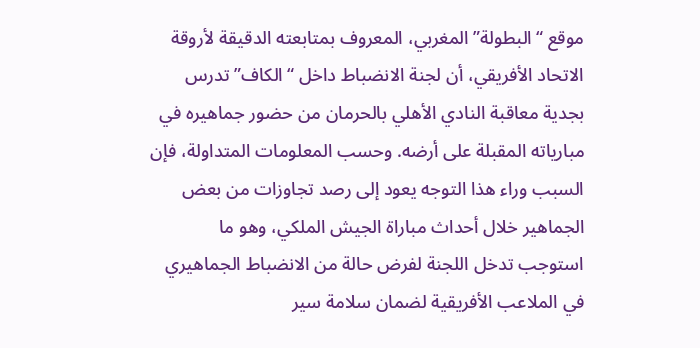موقع “البطولة” المغربي، المعروف بمتابعته الدقيقة لأروقة الاتحاد الأفريقي، أن لجنة الانضباط داخل “الكاف” تدرس بجدية معاقبة النادي الأهلي بالحرمان من حضور جماهيره في مبارياته المقبلة على أرضه. وحسب المعلومات المتداولة، فإن السبب وراء هذا التوجه يعود إلى رصد تجاوزات من بعض الجماهير خلال أحداث مباراة الجيش الملكي، وهو ما استوجب تدخل اللجنة لفرض حالة من الانضباط الجماهيري في الملاعب الأفريقية لضمان سلامة سير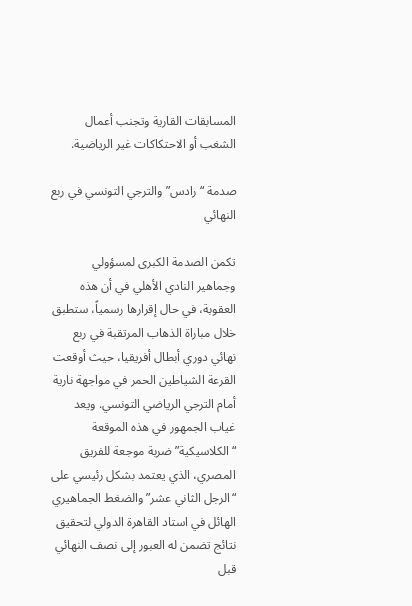المسابقات القارية وتجنب أعمال الشغب أو الاحتكاكات غير الرياضية.

صدمة “رادس” والترجي التونسي في ربع النهائي

تكمن الصدمة الكبرى لمسؤولي وجماهير النادي الأهلي في أن هذه العقوبة، في حال إقرارها رسمياً، ستطبق خلال مباراة الذهاب المرتقبة في ربع نهائي دوري أبطال أفريقيا، حيث أوقعت القرعة الشياطين الحمر في مواجهة نارية أمام الترجي الرياضي التونسي. ويعد غياب الجمهور في هذه الموقعة “الكلاسيكية” ضربة موجعة للفريق المصري، الذي يعتمد بشكل رئيسي على “الرجل الثاني عشر” والضغط الجماهيري الهائل في استاد القاهرة الدولي لتحقيق نتائج تضمن له العبور إلى نصف النهائي قبل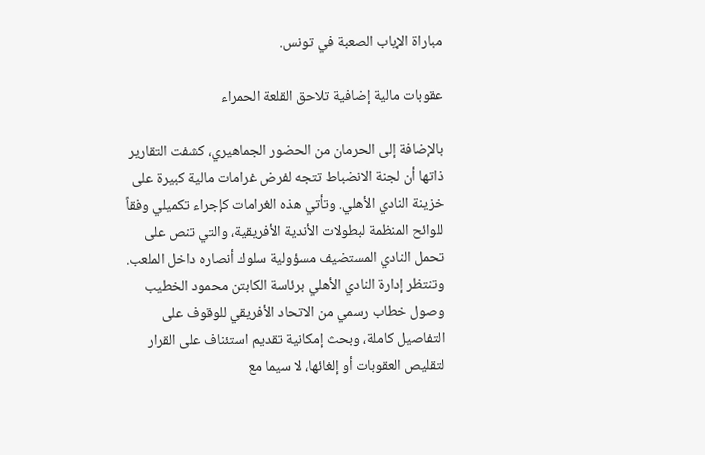مباراة الإياب الصعبة في تونس.

عقوبات مالية إضافية تلاحق القلعة الحمراء

بالإضافة إلى الحرمان من الحضور الجماهيري، كشفت التقارير ذاتها أن لجنة الانضباط تتجه لفرض غرامات مالية كبيرة على خزينة النادي الأهلي. وتأتي هذه الغرامات كإجراء تكميلي وفقاً للوائح المنظمة لبطولات الأندية الأفريقية، والتي تنص على تحمل النادي المستضيف مسؤولية سلوك أنصاره داخل الملعب. وتنتظر إدارة النادي الأهلي برئاسة الكابتن محمود الخطيب وصول خطاب رسمي من الاتحاد الأفريقي للوقوف على التفاصيل كاملة، وبحث إمكانية تقديم استئناف على القرار لتقليص العقوبات أو إلغائها، لا سيما مع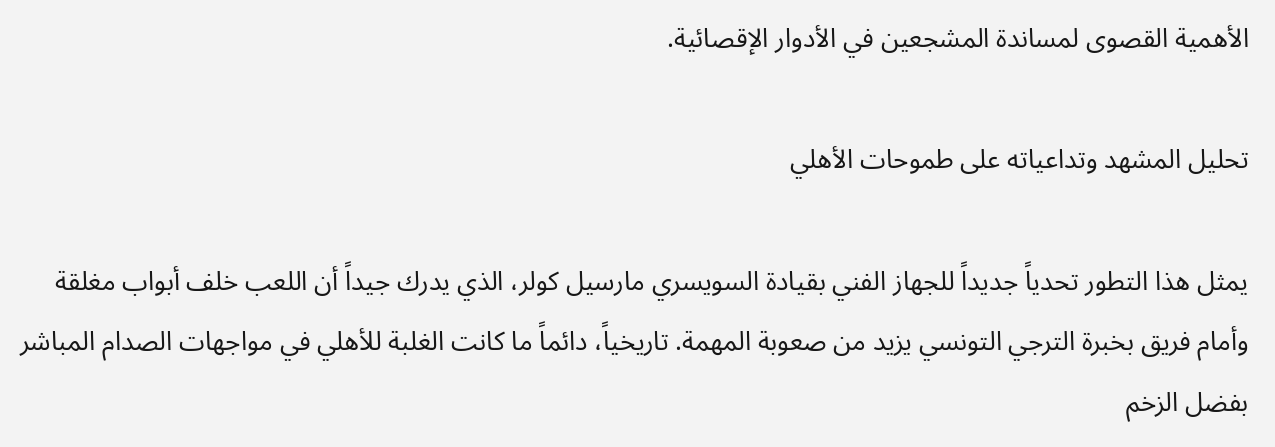الأهمية القصوى لمساندة المشجعين في الأدوار الإقصائية.

تحليل المشهد وتداعياته على طموحات الأهلي

يمثل هذا التطور تحدياً جديداً للجهاز الفني بقيادة السويسري مارسيل كولر، الذي يدرك جيداً أن اللعب خلف أبواب مغلقة وأمام فريق بخبرة الترجي التونسي يزيد من صعوبة المهمة. تاريخياً، دائماً ما كانت الغلبة للأهلي في مواجهات الصدام المباشر بفضل الزخم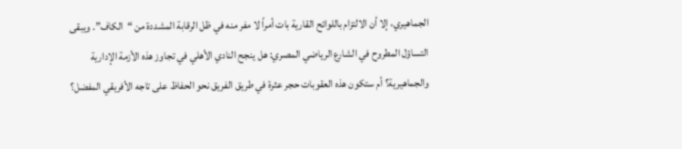الجماهيري، إلا أن الالتزام باللوائح القارية بات أمراً لا مفر منه في ظل الرقابة المشددة من “الكاف”. ويبقى التساؤل المطروح في الشارع الرياضي المصري: هل ينجح النادي الأهلي في تجاوز هذه الأزمة الإدارية والجماهيرية؟ أم ستكون هذه العقوبات حجر عثرة في طريق الفريق نحو الحفاظ على تاجه الأفريقي المفضل؟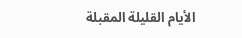الأيام القليلة المقبلة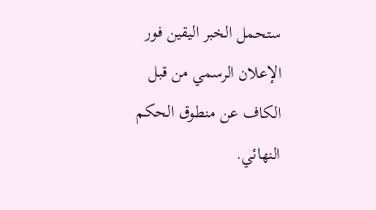ستحمل الخبر اليقين فور الإعلان الرسمي من قبل الكاف عن منطوق الحكم النهائي.